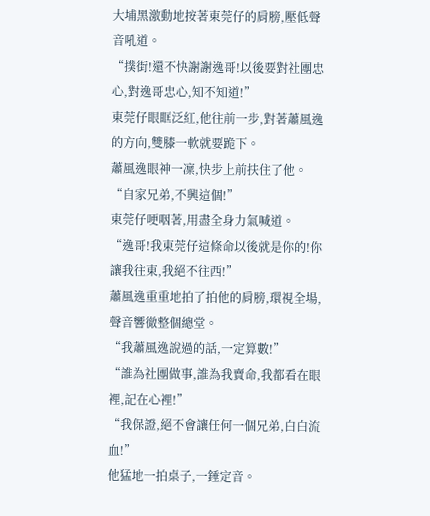大埔黑激動地按著東莞仔的肩膀,壓低聲音吼道。
“撲街!還不快謝謝逸哥!以後要對社團忠心,對逸哥忠心,知不知道!”
東莞仔眼眶泛紅,他往前一步,對著蕭風逸的方向,雙膝一軟就要跪下。
蕭風逸眼神一凜,快步上前扶住了他。
“自家兄弟,不興這個!”
東莞仔哽咽著,用盡全身力氣喊道。
“逸哥!我東莞仔這條命以後就是你的!你讓我往東,我絕不往西!”
蕭風逸重重地拍了拍他的肩膀,環視全場,聲音響徹整個總堂。
“我蕭風逸說過的話,一定算數!”
“誰為社團做事,誰為我賣命,我都看在眼裡,記在心裡!”
“我保證,絕不會讓任何一個兄弟,白白流血!”
他猛地一拍桌子,一錘定音。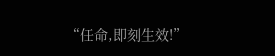“任命,即刻生效!”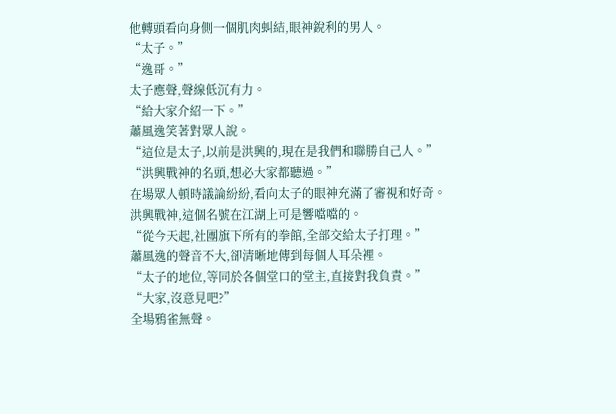他轉頭看向身側一個肌肉虯結,眼神銳利的男人。
“太子。”
“逸哥。”
太子應聲,聲線低沉有力。
“給大家介紹一下。”
蕭風逸笑著對眾人說。
“這位是太子,以前是洪興的,現在是我們和聯勝自己人。”
“洪興戰神的名頭,想必大家都聽過。”
在場眾人頓時議論紛紛,看向太子的眼神充滿了審視和好奇。
洪興戰神,這個名號在江湖上可是響噹噹的。
“從今天起,社團旗下所有的拳館,全部交給太子打理。”
蕭風逸的聲音不大,卻清晰地傳到每個人耳朵裡。
“太子的地位,等同於各個堂口的堂主,直接對我負責。”
“大家,沒意見吧?”
全場鴉雀無聲。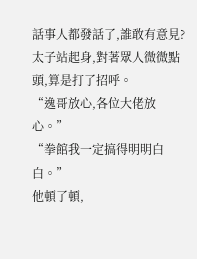話事人都發話了,誰敢有意見?
太子站起身,對著眾人微微點頭,算是打了招呼。
“逸哥放心,各位大佬放心。”
“拳館我一定搞得明明白白。”
他頓了頓,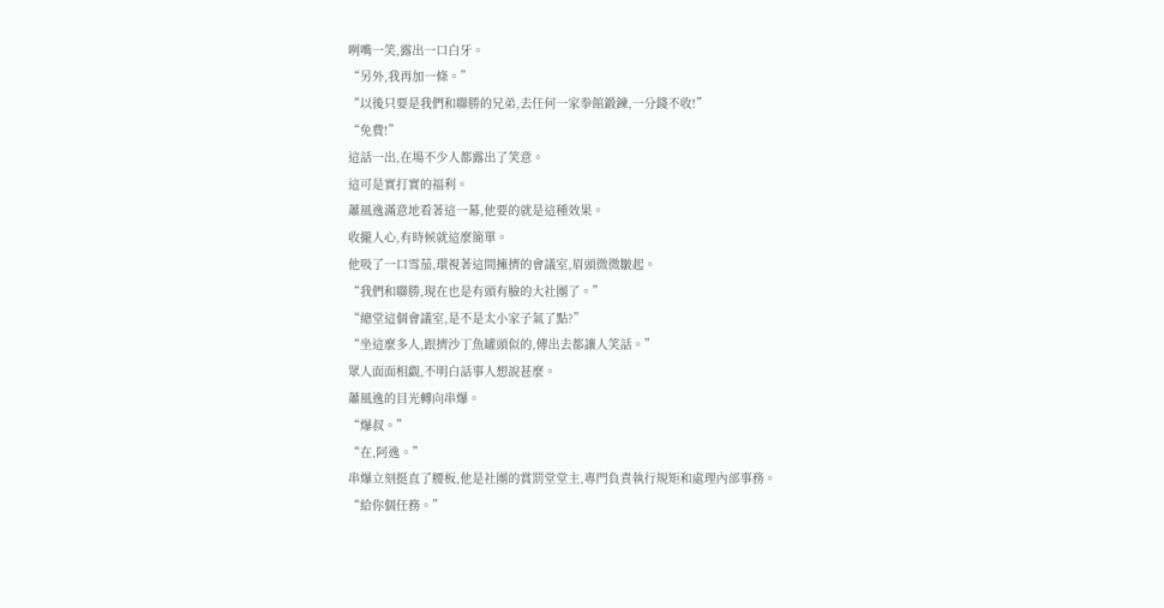咧嘴一笑,露出一口白牙。
“另外,我再加一條。”
“以後只要是我們和聯勝的兄弟,去任何一家拳館鍛鍊,一分錢不收!”
“免費!”
這話一出,在場不少人都露出了笑意。
這可是實打實的福利。
蕭風逸滿意地看著這一幕,他要的就是這種效果。
收攏人心,有時候就這麼簡單。
他吸了一口雪茄,環視著這間擁擠的會議室,眉頭微微皺起。
“我們和聯勝,現在也是有頭有臉的大社團了。”
“總堂這個會議室,是不是太小家子氣了點?”
“坐這麼多人,跟擠沙丁魚罐頭似的,傳出去都讓人笑話。”
眾人面面相覷,不明白話事人想說甚麼。
蕭風逸的目光轉向串爆。
“爆叔。”
“在,阿逸。”
串爆立刻挺直了腰板,他是社團的賞罰堂堂主,專門負責執行規矩和處理內部事務。
“給你個任務。”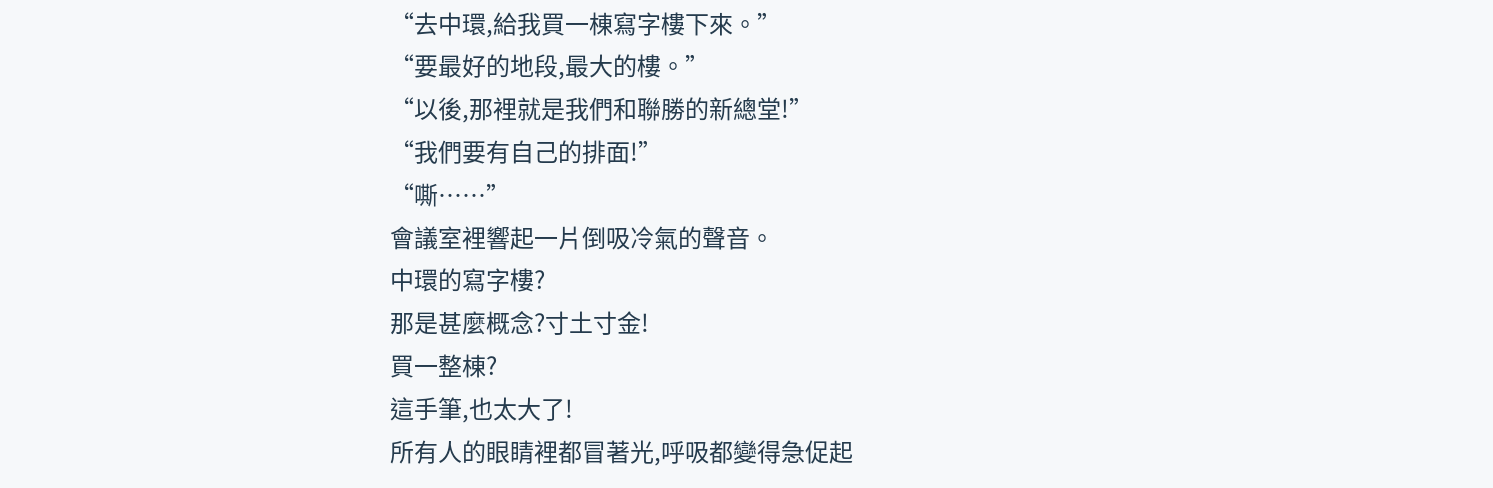“去中環,給我買一棟寫字樓下來。”
“要最好的地段,最大的樓。”
“以後,那裡就是我們和聯勝的新總堂!”
“我們要有自己的排面!”
“嘶……”
會議室裡響起一片倒吸冷氣的聲音。
中環的寫字樓?
那是甚麼概念?寸土寸金!
買一整棟?
這手筆,也太大了!
所有人的眼睛裡都冒著光,呼吸都變得急促起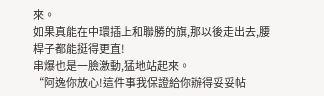來。
如果真能在中環插上和聯勝的旗,那以後走出去,腰桿子都能挺得更直!
串爆也是一臉激動,猛地站起來。
“阿逸你放心!這件事我保證給你辦得妥妥帖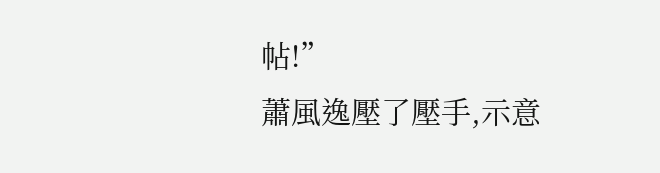帖!”
蕭風逸壓了壓手,示意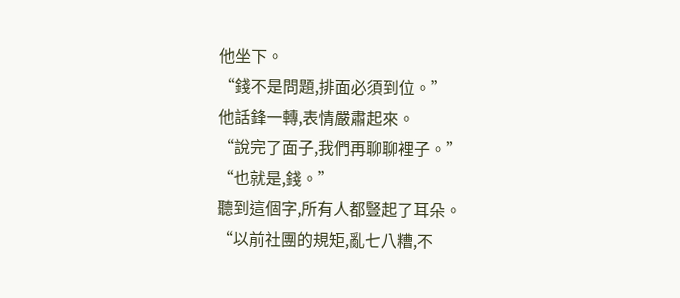他坐下。
“錢不是問題,排面必須到位。”
他話鋒一轉,表情嚴肅起來。
“說完了面子,我們再聊聊裡子。”
“也就是,錢。”
聽到這個字,所有人都豎起了耳朵。
“以前社團的規矩,亂七八糟,不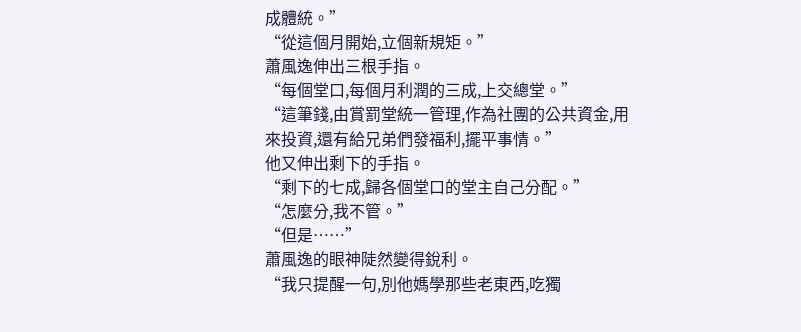成體統。”
“從這個月開始,立個新規矩。”
蕭風逸伸出三根手指。
“每個堂口,每個月利潤的三成,上交總堂。”
“這筆錢,由賞罰堂統一管理,作為社團的公共資金,用來投資,還有給兄弟們發福利,擺平事情。”
他又伸出剩下的手指。
“剩下的七成,歸各個堂口的堂主自己分配。”
“怎麼分,我不管。”
“但是……”
蕭風逸的眼神陡然變得銳利。
“我只提醒一句,別他媽學那些老東西,吃獨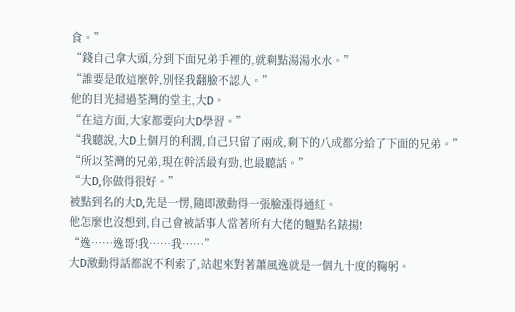食。”
“錢自己拿大頭,分到下面兄弟手裡的,就剩點湯湯水水。”
“誰要是敢這麼幹,別怪我翻臉不認人。”
他的目光掃過荃灣的堂主,大D。
“在這方面,大家都要向大D學習。”
“我聽說,大D上個月的利潤,自己只留了兩成,剩下的八成都分給了下面的兄弟。”
“所以荃灣的兄弟,現在幹活最有勁,也最聽話。”
“大D,你做得很好。”
被點到名的大D,先是一愣,隨即激動得一張臉漲得通紅。
他怎麼也沒想到,自己會被話事人當著所有大佬的麵點名錶揚!
“逸……逸哥!我……我……”
大D激動得話都說不利索了,站起來對著蕭風逸就是一個九十度的鞠躬。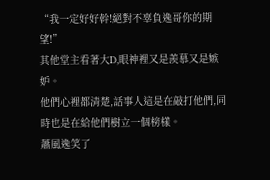“我一定好好幹!絕對不辜負逸哥你的期望!”
其他堂主看著大D,眼神裡又是羨慕又是嫉妒。
他們心裡都清楚,話事人這是在敲打他們,同時也是在給他們樹立一個榜樣。
蕭風逸笑了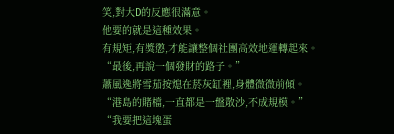笑,對大D的反應很滿意。
他要的就是這種效果。
有規矩,有獎懲,才能讓整個社團高效地運轉起來。
“最後,再說一個發財的路子。”
蕭風逸將雪茄按熄在菸灰缸裡,身體微微前傾。
“港島的賭檔,一直都是一盤散沙,不成規模。”
“我要把這塊蛋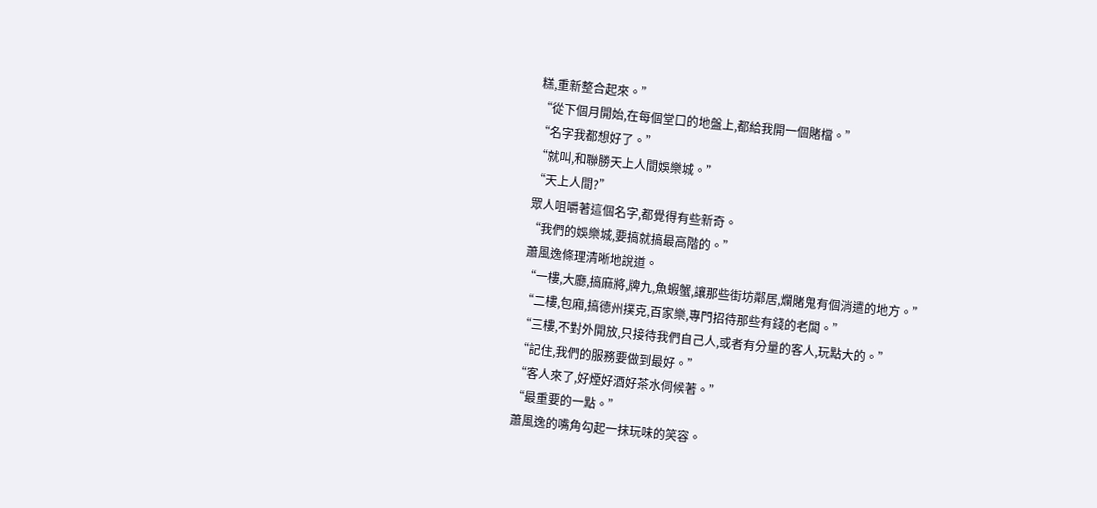糕,重新整合起來。”
“從下個月開始,在每個堂口的地盤上,都給我開一個賭檔。”
“名字我都想好了。”
“就叫,和聯勝天上人間娛樂城。”
“天上人間?”
眾人咀嚼著這個名字,都覺得有些新奇。
“我們的娛樂城,要搞就搞最高階的。”
蕭風逸條理清晰地說道。
“一樓,大廳,搞麻將,牌九,魚蝦蟹,讓那些街坊鄰居,爛賭鬼有個消遣的地方。”
“二樓,包廂,搞德州撲克,百家樂,專門招待那些有錢的老闆。”
“三樓,不對外開放,只接待我們自己人,或者有分量的客人,玩點大的。”
“記住,我們的服務要做到最好。”
“客人來了,好煙好酒好茶水伺候著。”
“最重要的一點。”
蕭風逸的嘴角勾起一抹玩味的笑容。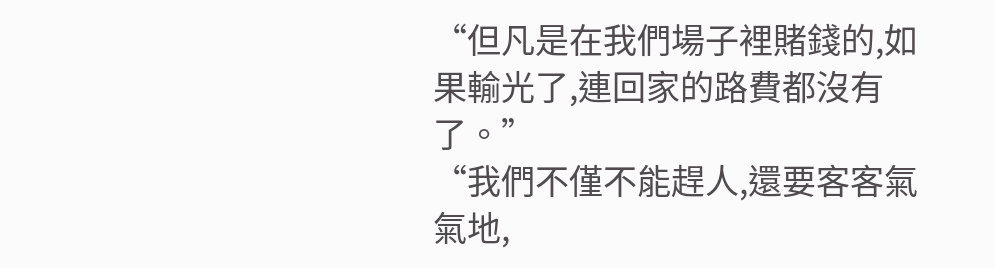“但凡是在我們場子裡賭錢的,如果輸光了,連回家的路費都沒有了。”
“我們不僅不能趕人,還要客客氣氣地,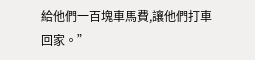給他們一百塊車馬費,讓他們打車回家。”